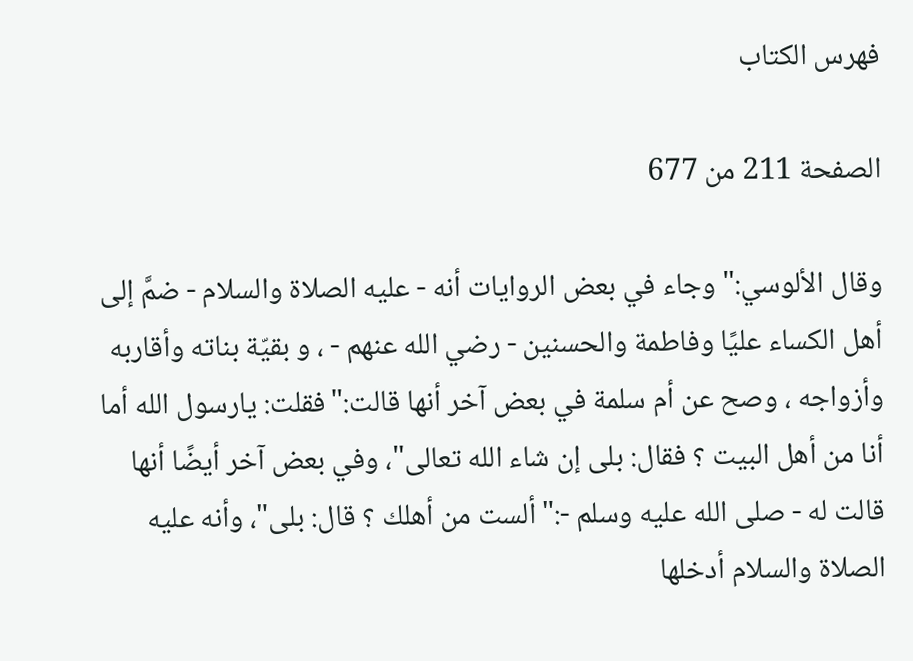فهرس الكتاب

الصفحة 211 من 677

وقال الألوسي:"وجاء في بعض الروايات أنه - عليه الصلاة والسلام - ضمَّ إلى أهل الكساء عليًا وفاطمة والحسنين - رضي الله عنهم - ، و بقيّة بناته وأقاربه وأزواجه ، وصح عن أم سلمة في بعض آخر أنها قالت:"فقلت: يارسول الله أما أنا من أهل البيت ؟ فقال: بلى إن شاء الله تعالى"، وفي بعض آخر أيضًا أنها قالت له - صلى الله عليه وسلم -:"ألست من أهلك ؟ قال: بلى"، وأنه عليه الصلاة والسلام أدخلها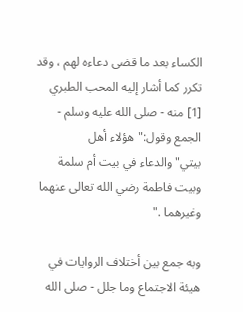الكساء بعد ما قضى دعاءه لهم ، وقد تكرر كما أشار إليه المحب الطبري [1] منه - صلى الله عليه وسلم - الجمع وقول:"هؤلاء أهل بيتي"والدعاء في بيت أم سلمة وبيت فاطمة رضي الله تعالى عنهما وغيرهما ."

وبه جمع بين أختلاف الروايات في هيئة الاجتماع وما جلل - صلى الله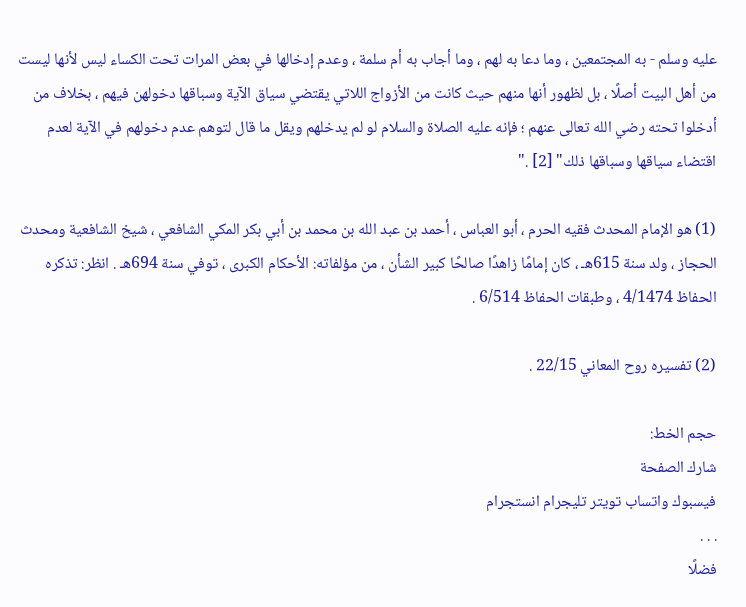عليه وسلم - به المجتمعين ، وما دعا به لهم ، وما أجاب به أم سلمة ، وعدم إدخالها في بعض المرات تحت الكساء ليس لأنها ليست من أهل البيت أصلًا ، بل لظهور أنها منهم حيث كانت من الأزواج اللاتي يقتضي سياق الآية وسباقها دخولهن فيهم ، بخلاف من أدخلوا تحته رضي الله تعالى عنهم ؛ فإنه عليه الصلاة والسلام لو لم يدخلهم ويقل ما قال لتوهم عدم دخولهم في الآية لعدم اقتضاء سياقها وسباقها ذلك" [2] ."

(1) هو الإمام المحدث فقيه الحرم ، أبو العباس ، أحمد بن عبد الله بن محمد بن أبي بكر المكي الشافعي ، شيخ الشافعية ومحدث الحجاز ، ولد سنة 615هـ ، كان إمامًا زاهدًا صالحًا كبير الشأن ، من مؤلفاته: الأحكام الكبرى ، توفي سنة 694هـ . انظر: تذكره الحفاظ 4/1474 ، وطبقات الحفاظ 6/514 .

(2) تفسيره روح المعاني 22/15 .

حجم الخط:
شارك الصفحة
فيسبوك واتساب تويتر تليجرام انستجرام
. . .
فضلًا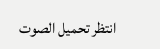انتظر تحميل الصوت